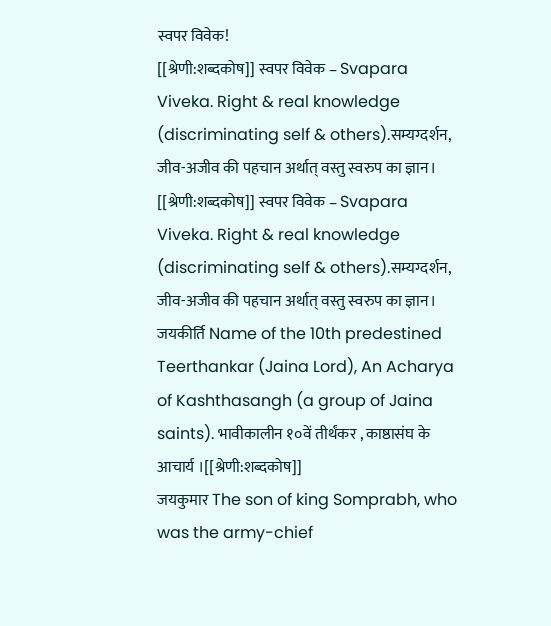स्वपर विवेक!
[[श्रेणी:शब्दकोष]] स्वपर विवेक – Svapara Viveka. Right & real knowledge (discriminating self & others).सम्यग्दर्शन, जीव-अजीव की पहचान अर्थात् वस्तु स्वरुप का ज्ञान।
[[श्रेणी:शब्दकोष]] स्वपर विवेक – Svapara Viveka. Right & real knowledge (discriminating self & others).सम्यग्दर्शन, जीव-अजीव की पहचान अर्थात् वस्तु स्वरुप का ज्ञान।
जयकीर्ति Name of the 10th predestined Teerthankar (Jaina Lord), An Acharya of Kashthasangh (a group of Jaina saints). भावीकालीन १०वें तीर्थंकर , काष्ठासंघ के आचार्य ।[[श्रेणी:शब्दकोष]]
जयकुमार The son of king Somprabh, who was the army-chief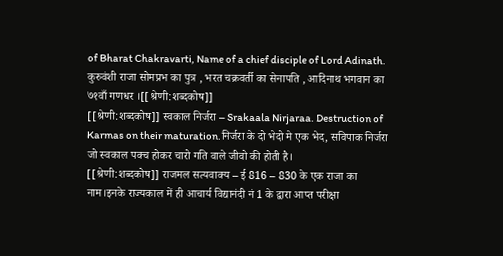of Bharat Chakravarti, Name of a chief disciple of Lord Adinath. कुरुवंशी राजा सोमप्रभ का पुत्र , भरत चक्रवर्ती का सेनापति , आदिनाथ भगवान का ७१वाँ गणधर ।[[श्रेणी:शब्दकोष]]
[[श्रेणी:शब्दकोष]] स्वकाल निर्जरा – Srakaala Nirjaraa. Destruction of Karmas on their maturation.निर्जरा के दो भेदो मे एक भेद, सविपाक निर्जरा जो स्वकाल पक्च होकर चारो गति वाले जीवो की होती है।
[[श्रेणी:शब्दकोष]] राजमल सत्यवाक्य – ई 816 – 830 के एक राजा का नाम।इनके राज्यकाल में ही आचार्य विद्यानंदी नं 1 के द्वारा आप्त परीक्षा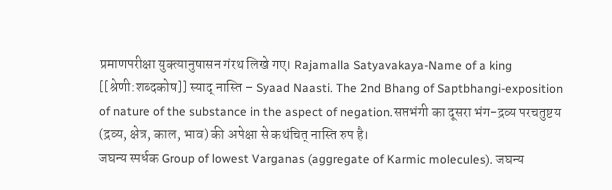प्रमाणपरीक्षा युक्त्यानुषासन गंरथ लिखे गए। Rajamalla Satyavakaya-Name of a king
[[श्रेणी:शब्दकोष]] स्याद् नास्ति – Syaad Naasti. The 2nd Bhang of Saptbhangi-exposition of nature of the substance in the aspect of negation.सप्तभंगी का दूसरा भंग-द्रव्य परचतुष्टय (द्रव्य, क्षेत्र, काल, भाव) की अपेक्षा से कथंचित् नास्ति रुप है।
जघन्य स्पर्धक Group of lowest Varganas (aggregate of Karmic molecules). जघन्य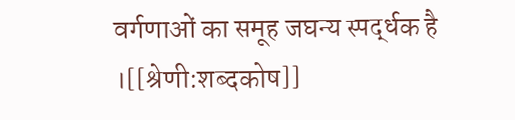वर्गणाओं का समूह जघन्य स्पर्द्धक है ।[[श्रेणी:शब्दकोष]]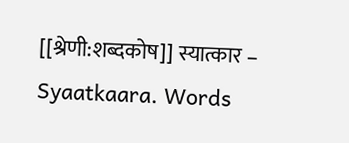[[श्रेणी:शब्दकोष]] स्यात्कार – Syaatkaara. Words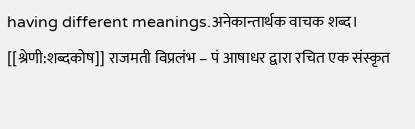having different meanings.अनेकान्तार्थक वाचक शब्द।
[[श्रेणी:शब्दकोष]] राजमती विप्रलंभ – पं आषाधर द्वारा रचित एक संस्कृत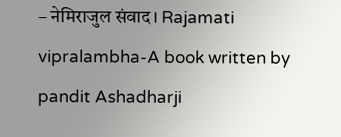– नेमिराजुल संवाद। Rajamati vipralambha-A book written by pandit Ashadharji